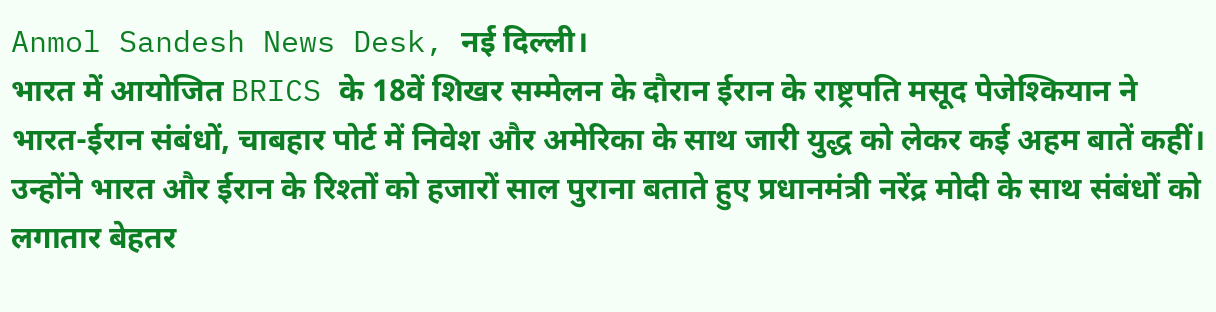Anmol Sandesh News Desk, नई दिल्ली।
भारत में आयोजित BRICS के 18वें शिखर सम्मेलन के दौरान ईरान के राष्ट्रपति मसूद पेजेश्कियान ने भारत-ईरान संबंधों, चाबहार पोर्ट में निवेश और अमेरिका के साथ जारी युद्ध को लेकर कई अहम बातें कहीं। उन्होंने भारत और ईरान के रिश्तों को हजारों साल पुराना बताते हुए प्रधानमंत्री नरेंद्र मोदी के साथ संबंधों को लगातार बेहतर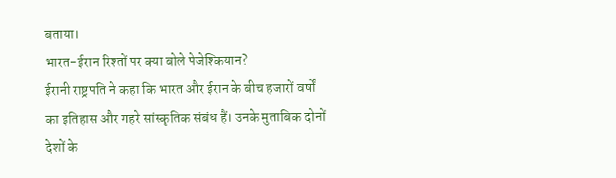बताया।
भारत-ईरान रिश्तों पर क्या बोले पेजेश्कियान?
ईरानी राष्ट्रपति ने कहा कि भारत और ईरान के बीच हजारों वर्षों का इतिहास और गहरे सांस्कृतिक संबंध हैं। उनके मुताबिक दोनों देशों के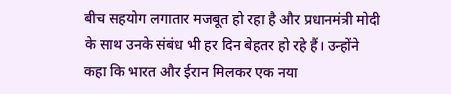बीच सहयोग लगातार मजबूत हो रहा है और प्रधानमंत्री मोदी के साथ उनके संबंध भी हर दिन बेहतर हो रहे हैं। उन्होंने कहा कि भारत और ईरान मिलकर एक नया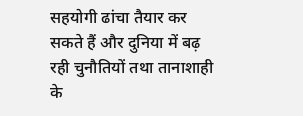सहयोगी ढांचा तैयार कर सकते हैं और दुनिया में बढ़ रही चुनौतियों तथा तानाशाही के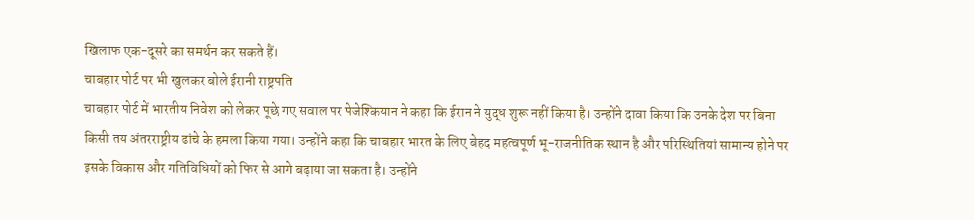खिलाफ एक-दूसरे का समर्थन कर सकते हैं।
चाबहार पोर्ट पर भी खुलकर बोले ईरानी राष्ट्रपति
चाबहार पोर्ट में भारतीय निवेश को लेकर पूछे गए सवाल पर पेजेश्कियान ने कहा कि ईरान ने युद्ध शुरू नहीं किया है। उन्होंने दावा किया कि उनके देश पर बिना किसी तय अंतरराष्ट्रीय ढांचे के हमला किया गया। उन्होंने कहा कि चाबहार भारत के लिए बेहद महत्वपूर्ण भू-राजनीतिक स्थान है और परिस्थितियां सामान्य होने पर इसके विकास और गतिविधियों को फिर से आगे बढ़ाया जा सकता है। उन्होंने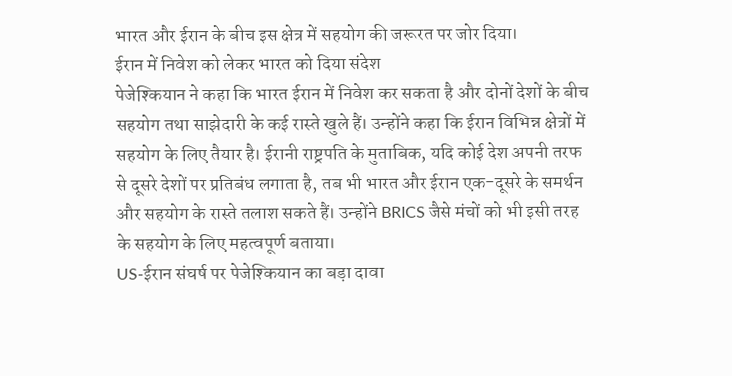भारत और ईरान के बीच इस क्षेत्र में सहयोग की जरूरत पर जोर दिया।
ईरान में निवेश को लेकर भारत को दिया संदेश
पेजेश्कियान ने कहा कि भारत ईरान में निवेश कर सकता है और दोनों देशों के बीच सहयोग तथा साझेदारी के कई रास्ते खुले हैं। उन्होंने कहा कि ईरान विभिन्न क्षेत्रों में सहयोग के लिए तैयार है। ईरानी राष्ट्रपति के मुताबिक, यदि कोई देश अपनी तरफ से दूसरे देशों पर प्रतिबंध लगाता है, तब भी भारत और ईरान एक-दूसरे के समर्थन और सहयोग के रास्ते तलाश सकते हैं। उन्होंने BRICS जैसे मंचों को भी इसी तरह के सहयोग के लिए महत्वपूर्ण बताया।
US-ईरान संघर्ष पर पेजेश्कियान का बड़ा दावा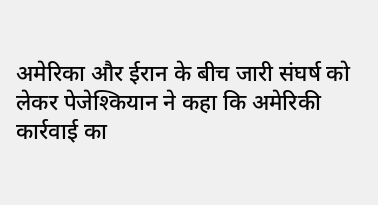अमेरिका और ईरान के बीच जारी संघर्ष को लेकर पेजेश्कियान ने कहा कि अमेरिकी कार्रवाई का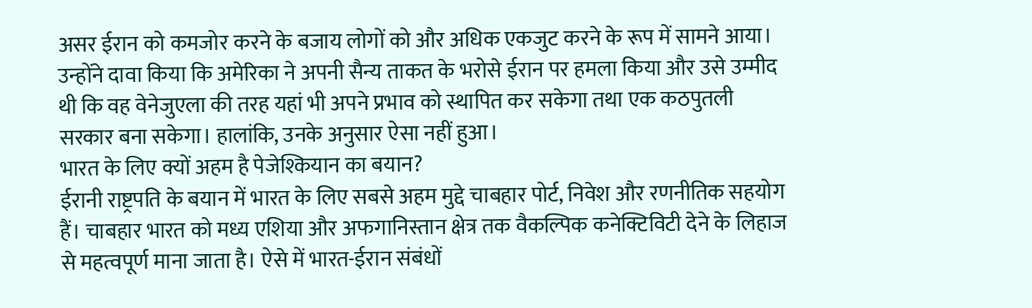असर ईरान को कमजोर करने के बजाय लोगों को और अधिक एकजुट करने के रूप में सामने आया। उन्होंने दावा किया कि अमेरिका ने अपनी सैन्य ताकत के भरोसे ईरान पर हमला किया और उसे उम्मीद थी कि वह वेनेजुएला की तरह यहां भी अपने प्रभाव को स्थापित कर सकेगा तथा एक कठपुतली सरकार बना सकेगा। हालांकि, उनके अनुसार ऐसा नहीं हुआ।
भारत के लिए क्यों अहम है पेजेश्कियान का बयान?
ईरानी राष्ट्रपति के बयान में भारत के लिए सबसे अहम मुद्दे चाबहार पोर्ट, निवेश और रणनीतिक सहयोग हैं। चाबहार भारत को मध्य एशिया और अफगानिस्तान क्षेत्र तक वैकल्पिक कनेक्टिविटी देने के लिहाज से महत्वपूर्ण माना जाता है। ऐसे में भारत-ईरान संबंधों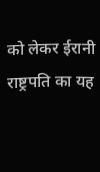को लेकर ईरानी राष्ट्रपति का यह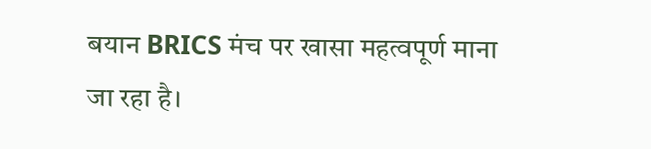बयान BRICS मंच पर खासा महत्वपूर्ण माना जा रहा है।